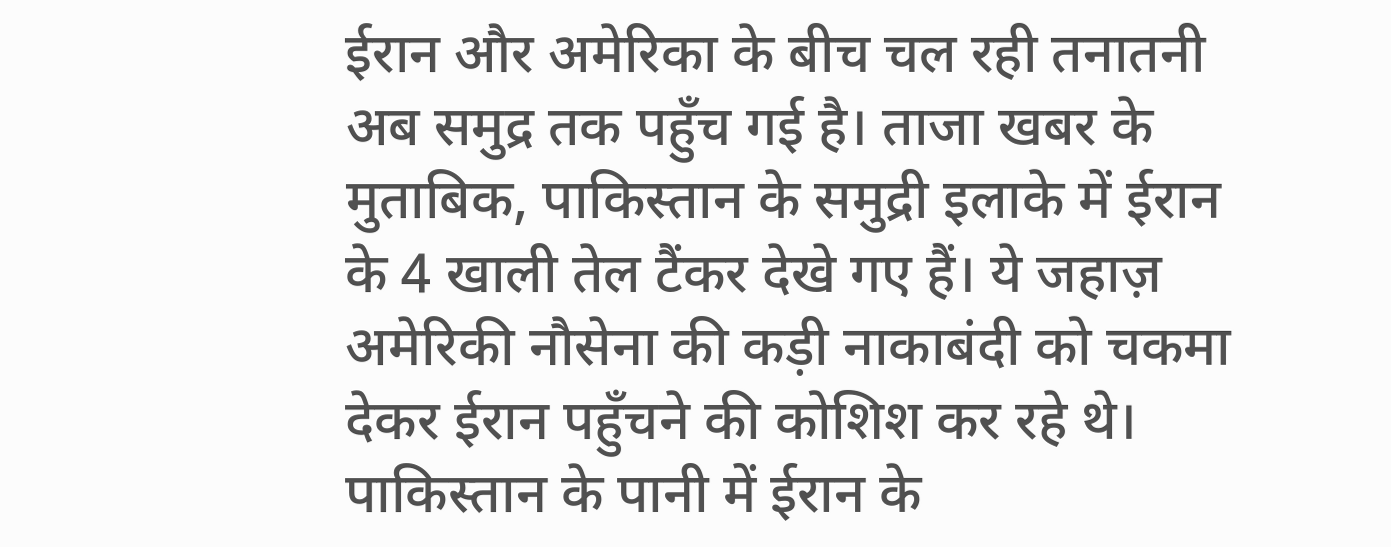ईरान और अमेरिका के बीच चल रही तनातनी अब समुद्र तक पहुँच गई है। ताजा खबर के मुताबिक, पाकिस्तान के समुद्री इलाके में ईरान के 4 खाली तेल टैंकर देखे गए हैं। ये जहाज़ अमेरिकी नौसेना की कड़ी नाकाबंदी को चकमा देकर ईरान पहुँचने की कोशिश कर रहे थे।
पाकिस्तान के पानी में ईरान के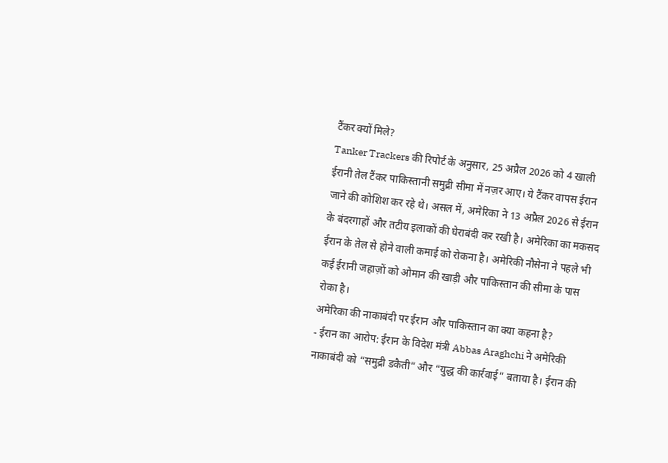टैंकर क्यों मिले?
Tanker Trackers की रिपोर्ट के अनुसार, 25 अप्रैल 2026 को 4 खाली ईरानी तेल टैंकर पाकिस्तानी समुद्री सीमा में नज़र आए। ये टैंकर वापस ईरान जाने की कोशिश कर रहे थे। असल में, अमेरिका ने 13 अप्रैल 2026 से ईरान के बंदरगाहों और तटीय इलाकों की घेराबंदी कर रखी है। अमेरिका का मकसद ईरान के तेल से होने वाली कमाई को रोकना है। अमेरिकी नौसेना ने पहले भी कई ईरानी जहाज़ों को ओमान की खाड़ी और पाकिस्तान की सीमा के पास रोका है।
अमेरिका की नाकाबंदी पर ईरान और पाकिस्तान का क्या कहना है?
- ईरान का आरोप: ईरान के विदेश मंत्री Abbas Araghchi ने अमेरिकी नाकाबंदी को “समुद्री डकैती” और “युद्ध की कार्रवाई” बताया है। ईरान की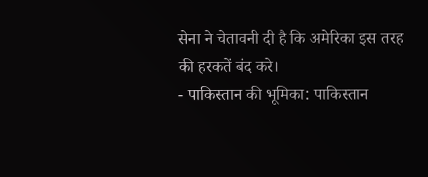सेना ने चेतावनी दी है कि अमेरिका इस तरह की हरकतें बंद करे।
- पाकिस्तान की भूमिका: पाकिस्तान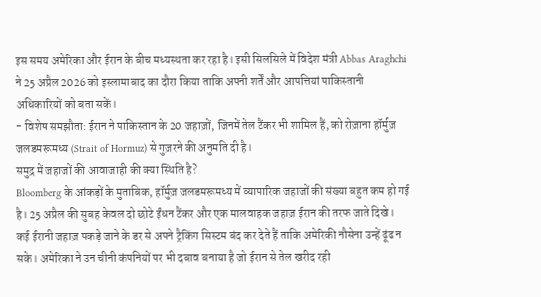इस समय अमेरिका और ईरान के बीच मध्यस्थता कर रहा है। इसी सिलसिले में विदेश मंत्री Abbas Araghchi ने 25 अप्रैल 2026 को इस्लामाबाद का दौरा किया ताकि अपनी शर्तें और आपत्तियां पाकिस्तानी अधिकारियों को बता सकें।
- विशेष समझौता: ईरान ने पाकिस्तान के 20 जहाज़ों, जिनमें तेल टैंकर भी शामिल हैं, को रोज़ाना हॉर्मुज़ जलडमरूमध्य (Strait of Hormuz) से गुज़रने की अनुमति दी है।
समुद्र में जहाजों की आवाजाही की क्या स्थिति है?
Bloomberg के आंकड़ों के मुताबिक, हॉर्मुज़ जलडमरूमध्य में व्यापारिक जहाजों की संख्या बहुत कम हो गई है। 25 अप्रैल की सुबह केवल दो छोटे ईंधन टैंकर और एक मालवाहक जहाज़ ईरान की तरफ जाते दिखे। कई ईरानी जहाज़ पकड़े जाने के डर से अपने ट्रैकिंग सिस्टम बंद कर देते हैं ताकि अमेरिकी नौसेना उन्हें ढूंढ न सके। अमेरिका ने उन चीनी कंपनियों पर भी दबाव बनाया है जो ईरान से तेल खरीद रही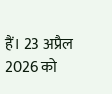हैं। 23 अप्रैल 2026 को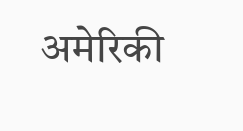अमेरिकी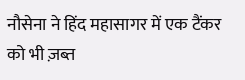नौसेना ने हिंद महासागर में एक टैंकर को भी ज़ब्त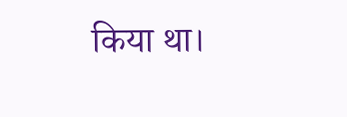किया था।